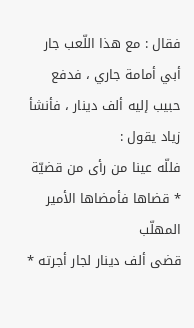فقال : مع هذا اللّعب جار أبي أمامة جاري ، فدفع حبيب إليه ألف دينار ، فأنشأ زياد يقول :
فللّه عينا من رأى من قضيّة * قضاها فأمضاها الأمير المهلّب
قضى ألف دينار لجار أجرته *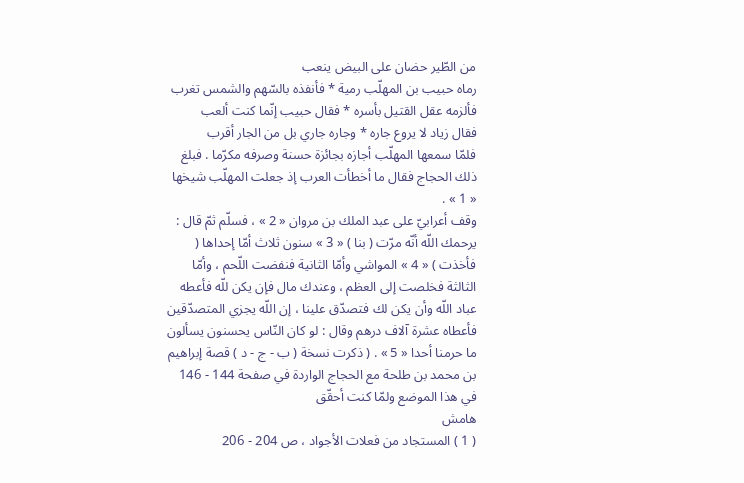من الطّير حضان على البيض ينعب
رماه حبيب بن المهلّب رمية * فأنفذه بالسّهم والشمس تغرب
فألزمه عقل القتيل بأسره * فقال حبيب إنّما كنت ألعب
فقال زياد لا يروع جاره * وجاره جاري بل من الجار أقرب
فلمّا سمعها المهلّب أجازه بجائزة حسنة وصرفه مكرّما . فبلغ ذلك الحجاج فقال ما أخطأت العرب إذ جعلت المهلّب شيخها « 1 » .
وقف أعرابيّ على عبد الملك بن مروان « 2 » ، فسلّم ثمّ قال : يرحمك اللّه أنّه مرّت ( بنا ) « 3 » سنون ثلاث أمّا إحداها ( فأخذت ) « 4 » المواشي وأمّا الثانية فنفضت اللّحم ، وأمّا الثالثة فخلصت إلى العظم ، وعندك مال فإن يكن للّه فأعطه عباد اللّه وأن يكن لك فتصدّق علينا ، إن اللّه يجزي المتصدّقين فأعطاه عشرة آلاف درهم وقال : لو كان النّاس يحسنون يسألون ما حرمنا أحدا « 5 » . ( ذكرت نسخة ( ب - ج - د ) قصة إبراهيم بن محمد بن طلحة مع الحجاج الواردة في صفحة 144 - 146 في هذا الموضع ولمّا كنت أحقّق
هامش
( 1 ) المستجاد من فعلات الأجواد ، ص 204 - 206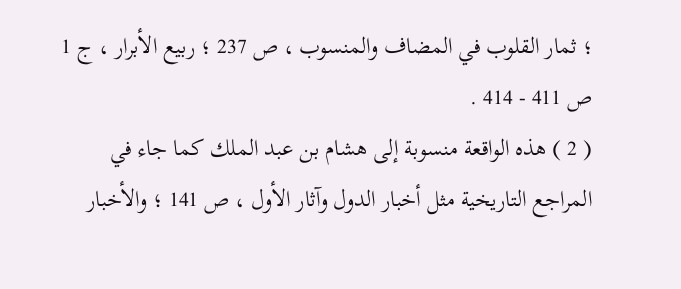؛ ثمار القلوب في المضاف والمنسوب ، ص 237 ؛ ربيع الأبرار ، ج 1 ص 411 - 414 .
( 2 ) هذه الواقعة منسوبة إلى هشام بن عبد الملك كما جاء في المراجع التاريخية مثل أخبار الدول وآثار الأول ، ص 141 ؛ والأخبار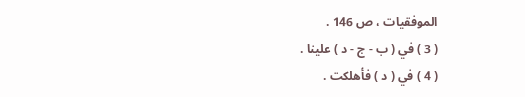الموفقيات ، ص 146 .
( 3 ) في ( ب - ج - د ) علينا .
( 4 ) في ( د ) فأهلكت .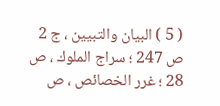( 5 ) البيان والتبيين ، ج 2 ص 247 ؛ سراج الملوك ، ص 28 ؛ غرر الخصائص ، ص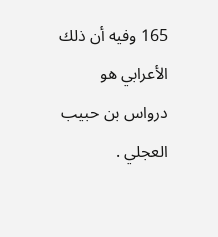165 وفيه أن ذلك الأعرابي هو درواس بن حبيب العجلي .